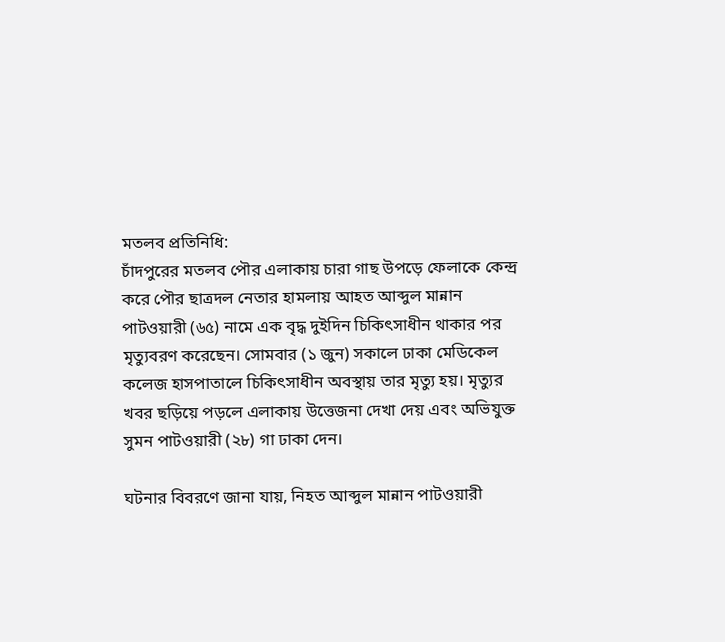মতলব প্রতিনিধি:
চাঁদপুরের মতলব পৌর এলাকায় চারা গাছ উপড়ে ফেলাকে কেন্দ্র করে পৌর ছাত্রদল নেতার হামলায় আহত আব্দুল মান্নান পাটওয়ারী (৬৫) নামে এক বৃদ্ধ দুইদিন চিকিৎসাধীন থাকার পর মৃত্যুবরণ করেছেন। সোমবার (১ জুন) সকালে ঢাকা মেডিকেল কলেজ হাসপাতালে চিকিৎসাধীন অবস্থায় তার মৃত্যু হয়। মৃত্যুর খবর ছড়িয়ে পড়লে এলাকায় উত্তেজনা দেখা দেয় এবং অভিযুক্ত সুমন পাটওয়ারী (২৮) গা ঢাকা দেন।

ঘটনার বিবরণে জানা যায়, নিহত আব্দুল মান্নান পাটওয়ারী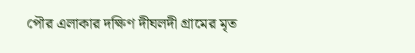পৌর এলাকার দক্ষিণ দীঘলদী গ্রামের মৃত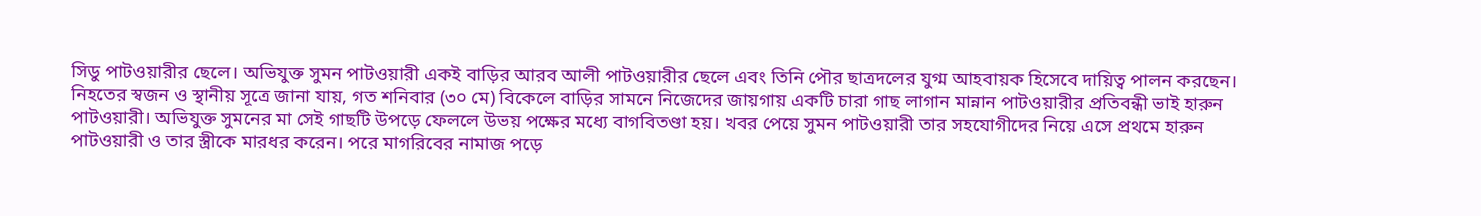সিডু পাটওয়ারীর ছেলে। অভিযুক্ত সুমন পাটওয়ারী একই বাড়ির আরব আলী পাটওয়ারীর ছেলে এবং তিনি পৌর ছাত্রদলের যুগ্ম আহবায়ক হিসেবে দায়িত্ব পালন করছেন।
নিহতের স্বজন ও স্থানীয় সূত্রে জানা যায়, গত শনিবার (৩০ মে) বিকেলে বাড়ির সামনে নিজেদের জায়গায় একটি চারা গাছ লাগান মান্নান পাটওয়ারীর প্রতিবন্ধী ভাই হারুন পাটওয়ারী। অভিযুক্ত সুমনের মা সেই গাছটি উপড়ে ফেললে উভয় পক্ষের মধ্যে বাগবিতণ্ডা হয়। খবর পেয়ে সুমন পাটওয়ারী তার সহযোগীদের নিয়ে এসে প্রথমে হারুন পাটওয়ারী ও তার স্ত্রীকে মারধর করেন। পরে মাগরিবের নামাজ পড়ে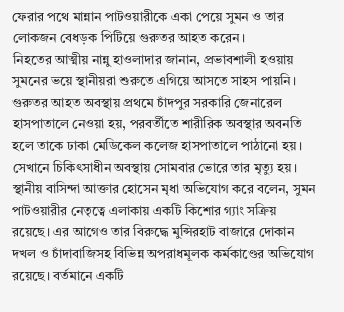ফেরার পথে মান্নান পাটওয়ারীকে একা পেয়ে সুমন ও তার লোকজন বেধড়ক পিটিয়ে গুরুতর আহত করেন।
নিহতের আত্মীয় নান্নু হাওলাদার জানান, প্রভাবশালী হওয়ায় সুমনের ভয়ে স্থানীয়রা শুরুতে এগিয়ে আসতে সাহস পায়নি। গুরুতর আহত অবস্থায় প্রথমে চাঁদপুর সরকারি জেনারেল হাসপাতালে নেওয়া হয়, পরবর্তীতে শারীরিক অবস্থার অবনতি হলে তাকে ঢাকা মেডিকেল কলেজ হাসপাতালে পাঠানো হয়। সেখানে চিকিৎসাধীন অবস্থায় সোমবার ভোরে তার মৃত্যু হয়।
স্থানীয় বাসিন্দা আক্তার হোসেন মৃধা অভিযোগ করে বলেন, সুমন পাটওয়ারীর নেতৃত্বে এলাকায় একটি কিশোর গ্যাং সক্রিয় রয়েছে। এর আগেও তার বিরুদ্ধে মুন্সিরহাট বাজারে দোকান দখল ও চাঁদাবাজিসহ বিভিন্ন অপরাধমূলক কর্মকাণ্ডের অভিযোগ রয়েছে। বর্তমানে একটি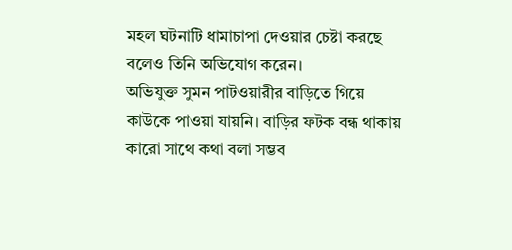মহল ঘটনাটি ধামাচাপা দেওয়ার চেষ্টা করছে বলেও তিনি অভিযোগ করেন।
অভিযুক্ত সুমন পাটওয়ারীর বাড়িতে গিয়ে কাউকে পাওয়া যায়নি। বাড়ির ফটক বন্ধ থাকায় কারো সাথে কথা বলা সম্ভব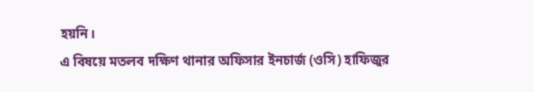হয়নি।
এ বিষয়ে মতলব দক্ষিণ থানার অফিসার ইনচার্জ (ওসি) হাফিজুর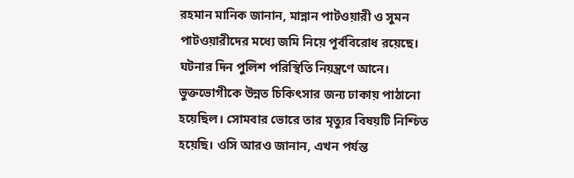রহমান মানিক জানান, মান্নান পাটওয়ারী ও সুমন পাটওয়ারীদের মধ্যে জমি নিয়ে পূর্ববিরোধ রয়েছে। ঘটনার দিন পুলিশ পরিস্থিতি নিয়ন্ত্রণে আনে। ভুক্তভোগীকে উন্নত চিকিৎসার জন্য ঢাকায় পাঠানো হয়েছিল। সোমবার ভোরে তার মৃত্যুর বিষয়টি নিশ্চিত হয়েছি। ওসি আরও জানান, এখন পর্যন্ত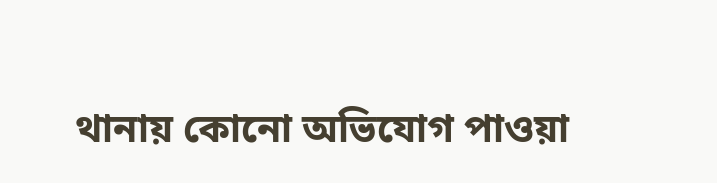থানায় কোনো অভিযোগ পাওয়া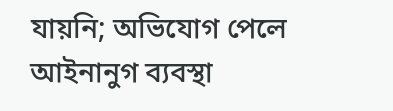যায়নি; অভিযোগ পেলে আইনানুগ ব্যবস্থা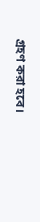গ্রহণ করা হবে।